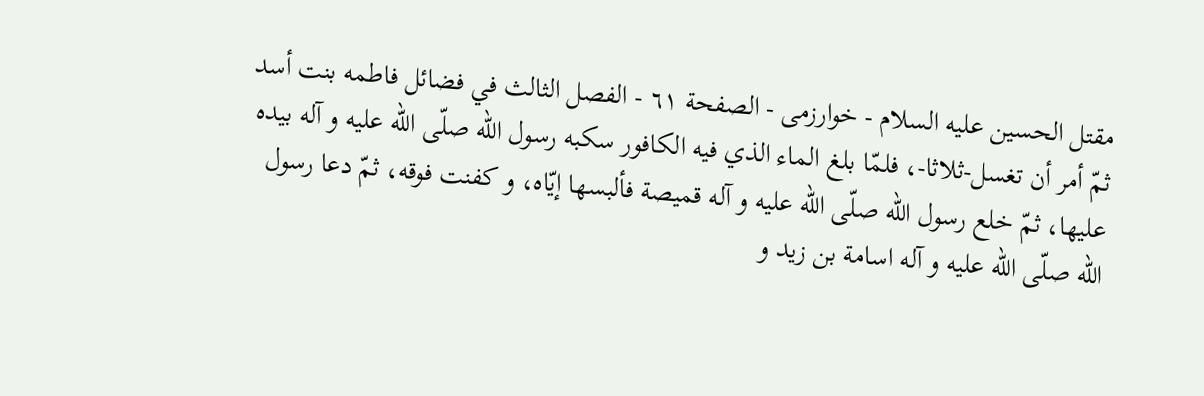مقتل الحسین علیه السلام - خوارزمی - الصفحة ٦١ - الفصل الثالث في فضائل فاطمه بنت أسد
ثمّ أمر أن تغسل-ثلاثا-، فلمّا بلغ الماء الذي فيه الكافور سكبه رسول اللّه صلّى اللّه عليه و آله بيده عليها، ثمّ خلع رسول اللّه صلّى اللّه عليه و آله قميصة فألبسها إيّاه، و كفنت فوقه، ثمّ دعا رسول اللّه صلّى اللّه عليه و آله اسامة بن زيد و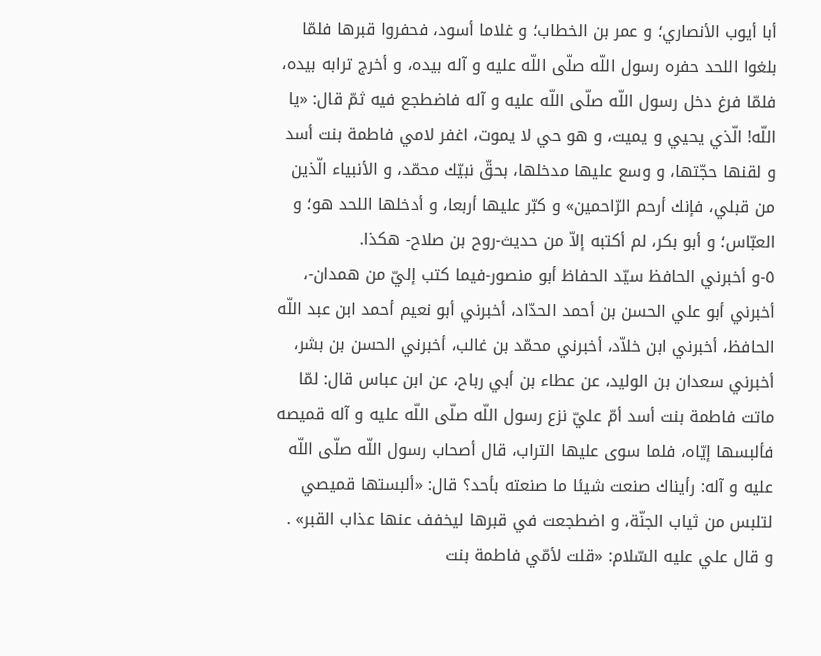أبا أيوب الأنصاري؛ و عمر بن الخطاب؛ و غلاما أسود، فحفروا قبرها فلمّا بلغوا اللحد حفره رسول اللّه صلّى اللّه عليه و آله بيده، و أخرج ترابه بيده، فلمّا فرغ دخل رسول اللّه صلّى اللّه عليه و آله فاضطجع فيه ثمّ قال: «يا اللّه! الّذي يحيي و يميت، و هو حي لا يموت، اغفر لامي فاطمة بنت أسد و لقنها حجّتها، و وسع عليها مدخلها، بحقّ نبيّك محمّد، و الأنبياء الّذين من قبلي، فإنك أرحم الرّاحمين» و كبّر عليها أربعا، و أدخلها اللحد هو؛ و العبّاس؛ و أبو بكر، لم أكتبه إلاّ من حديث-روح بن صلاح- هكذا.
٥-و أخبرني الحافظ سيّد الحفاظ أبو منصور-فيما كتب إليّ من همدان-، أخبرني أبو علي الحسن بن أحمد الحدّاد، أخبرني أبو نعيم أحمد ابن عبد اللّه الحافظ، أخبرني ابن خلاّد، أخبرني محمّد بن غالب، أخبرني الحسن بن بشر، أخبرني سعدان بن الوليد، عن عطاء بن أبي رباح، عن ابن عباس قال: لمّا ماتت فاطمة بنت أسد أمّ عليّ نزع رسول اللّه صلّى اللّه عليه و آله قميصه فألبسها إيّاه، فلما سوى عليها التراب، قال أصحاب رسول اللّه صلّى اللّه عليه و آله: رأيناك صنعت شيئا ما صنعته بأحد؟ قال: «ألبستها قميصي لتلبس من ثياب الجنّة، و اضطجعت في قبرها ليخفف عنها عذاب القبر» .
و قال علي عليه السّلام: «قلت لأمّي فاطمة بنت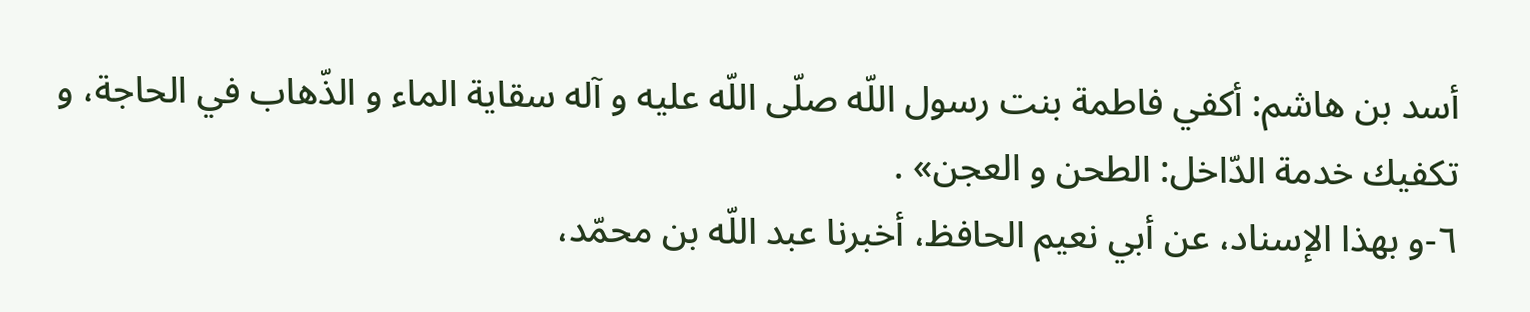أسد بن هاشم: أكفي فاطمة بنت رسول اللّه صلّى اللّه عليه و آله سقاية الماء و الذّهاب في الحاجة، و تكفيك خدمة الدّاخل: الطحن و العجن» .
٦-و بهذا الإسناد، عن أبي نعيم الحافظ، أخبرنا عبد اللّه بن محمّد،